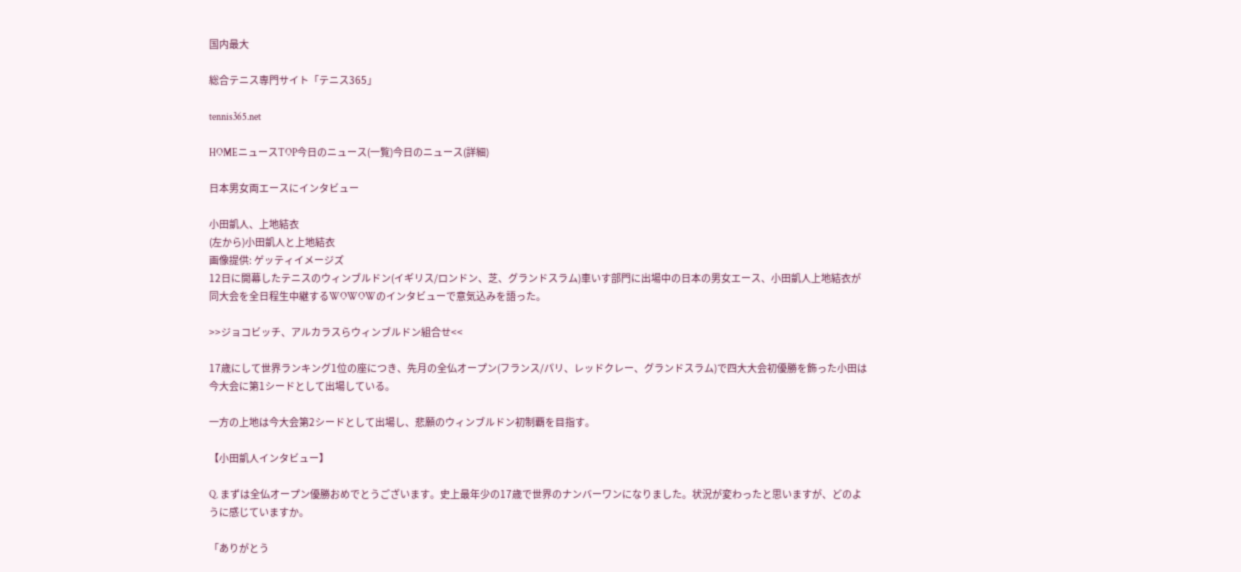国内最大

総合テニス専門サイト「テニス365」

tennis365.net

HOMEニュースTOP今日のニュース(一覧)今日のニュース(詳細)

日本男女両エースにインタビュー

小田凱人、上地結衣
(左から)小田凱人と上地結衣
画像提供: ゲッティイメージズ
12日に開幕したテニスのウィンブルドン(イギリス/ロンドン、芝、グランドスラム)車いす部門に出場中の日本の男女エース、小田凱人上地結衣が同大会を全日程生中継するWOWOWのインタビューで意気込みを語った。

>>ジョコビッチ、アルカラスらウィンブルドン組合せ<<

17歳にして世界ランキング1位の座につき、先月の全仏オープン(フランス/パリ、レッドクレー、グランドスラム)で四大大会初優勝を飾った小田は今大会に第1シードとして出場している。

一方の上地は今大会第2シードとして出場し、悲願のウィンブルドン初制覇を目指す。

【小田凱人インタビュー】

Q. まずは全仏オープン優勝おめでとうございます。史上最年少の17歳で世界のナンバーワンになりました。状況が変わったと思いますが、どのように感じていますか。

「ありがとう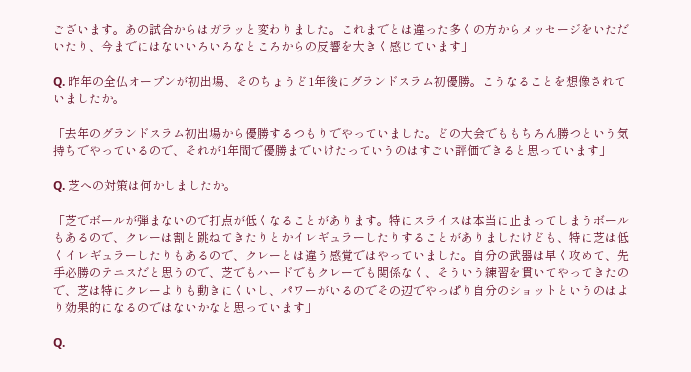ございます。あの試合からはガラッと変わりました。これまでとは違った多くの方からメッセージをいただいたり、今までにはないいろいろなところからの反響を大きく感じています」

Q. 昨年の全仏オープンが初出場、そのちょうど1年後にグランドスラム初優勝。こうなることを想像されていましたか。

「去年のグランドスラム初出場から優勝するつもりでやっていました。どの大会でももちろん勝つという気持ちでやっているので、それが1年間で優勝までいけたっていうのはすごい評価できると思っています」

Q. 芝への対策は何かしましたか。

「芝でボールが弾まないので打点が低くなることがあります。特にスライスは本当に止まってしまうボールもあるので、クレーは割と跳ねてきたりとかイレギュラーしたりすることがありましたけども、特に芝は低くイレギュラーしたりもあるので、クレーとは違う感覚ではやっていました。自分の武器は早く攻めて、先手必勝のテニスだと思うので、芝でもハードでもクレーでも関係なく、そういう練習を貫いてやってきたので、芝は特にクレーよりも動きにくいし、パワーがいるのでその辺でやっぱり自分のショットというのはより効果的になるのではないかなと思っています」

Q.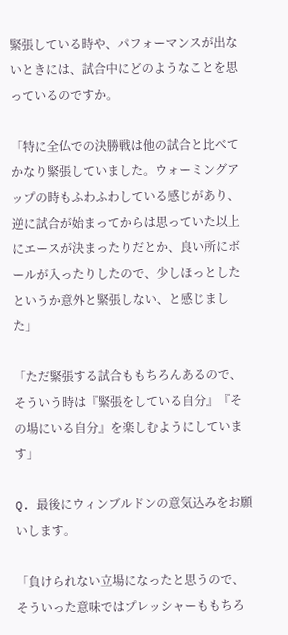緊張している時や、パフォーマンスが出ないときには、試合中にどのようなことを思っているのですか。

「特に全仏での決勝戦は他の試合と比べてかなり緊張していました。ウォーミングアップの時もふわふわしている感じがあり、逆に試合が始まってからは思っていた以上にエースが決まったりだとか、良い所にボールが入ったりしたので、少しほっとしたというか意外と緊張しない、と感じました」

「ただ緊張する試合ももちろんあるので、そういう時は『緊張をしている自分』『その場にいる自分』を楽しむようにしています」

Q. 最後にウィンブルドンの意気込みをお願いします。

「負けられない立場になったと思うので、そういった意味ではプレッシャーももちろ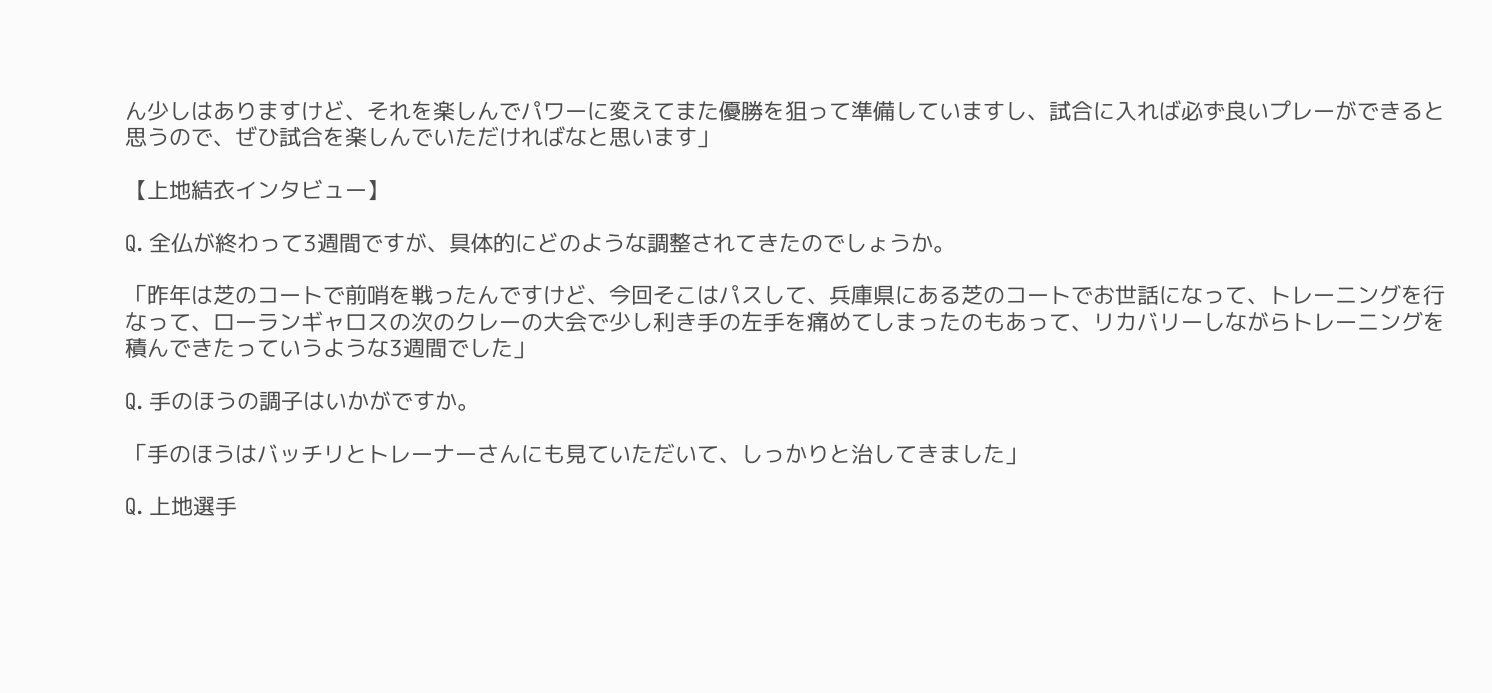ん少しはありますけど、それを楽しんでパワーに変えてまた優勝を狙って準備していますし、試合に入れば必ず良いプレーができると思うので、ぜひ試合を楽しんでいただければなと思います」

【上地結衣インタビュー】

Q. 全仏が終わって3週間ですが、具体的にどのような調整されてきたのでしょうか。

「昨年は芝のコートで前哨を戦ったんですけど、今回そこはパスして、兵庫県にある芝のコートでお世話になって、トレーニングを行なって、ローランギャロスの次のクレーの大会で少し利き手の左手を痛めてしまったのもあって、リカバリーしながらトレーニングを積んできたっていうような3週間でした」

Q. 手のほうの調子はいかがですか。

「手のほうはバッチリとトレーナーさんにも見ていただいて、しっかりと治してきました」

Q. 上地選手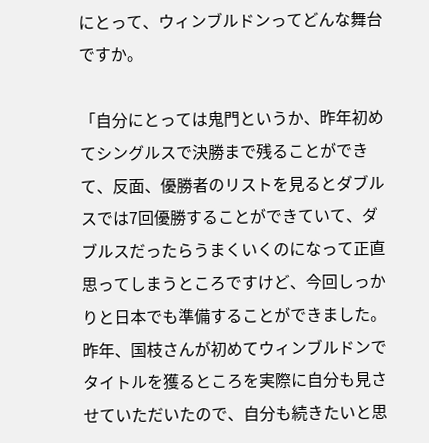にとって、ウィンブルドンってどんな舞台ですか。

「自分にとっては鬼門というか、昨年初めてシングルスで決勝まで残ることができて、反面、優勝者のリストを見るとダブルスでは7回優勝することができていて、ダブルスだったらうまくいくのになって正直思ってしまうところですけど、今回しっかりと日本でも準備することができました。昨年、国枝さんが初めてウィンブルドンでタイトルを獲るところを実際に自分も見させていただいたので、自分も続きたいと思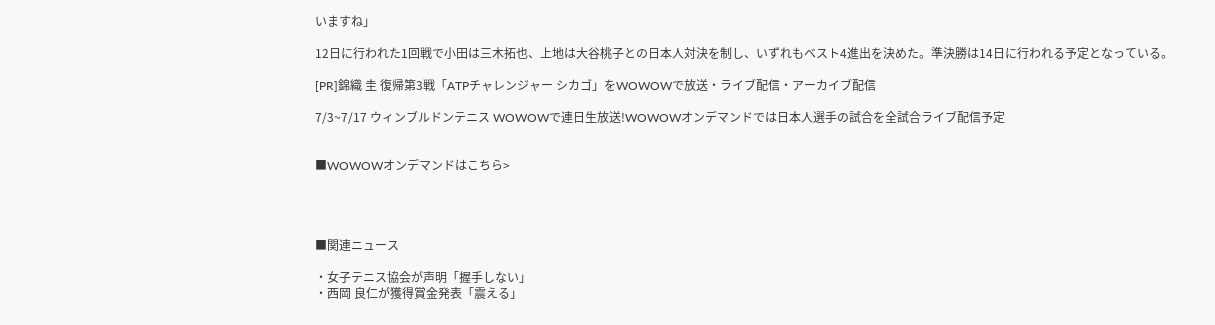いますね」

12日に行われた1回戦で小田は三木拓也、上地は大谷桃子との日本人対決を制し、いずれもベスト4進出を決めた。準決勝は14日に行われる予定となっている。

[PR]錦織 圭 復帰第3戦「ATPチャレンジャー シカゴ」をWOWOWで放送・ライブ配信・アーカイブ配信

7/3~7/17 ウィンブルドンテニス WOWOWで連日生放送!WOWOWオンデマンドでは日本人選手の試合を全試合ライブ配信予定


■WOWOWオンデマンドはこちら>




■関連ニュース

・女子テニス協会が声明「握手しない」
・西岡 良仁が獲得賞金発表「震える」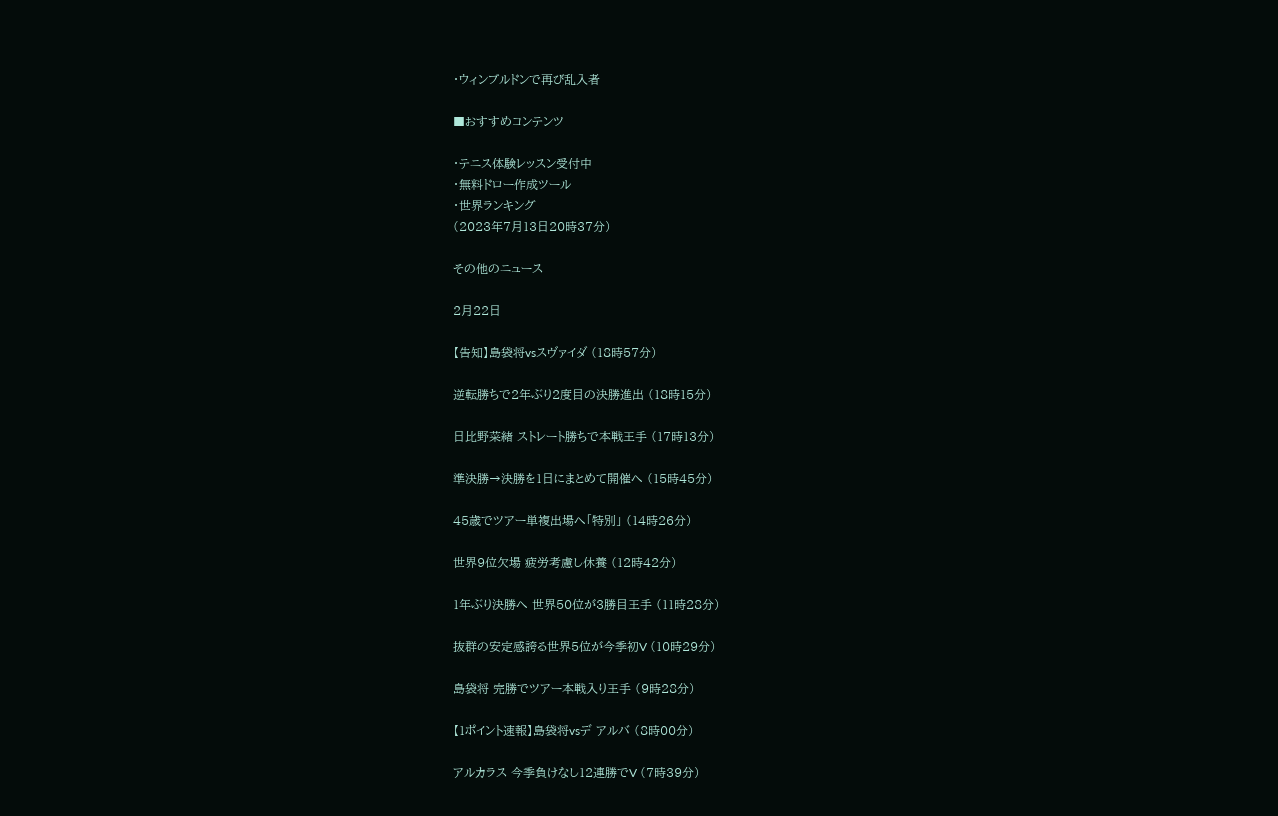・ウィンブルドンで再び乱入者

■おすすめコンテンツ

・テニス体験レッスン受付中
・無料ドロー作成ツール
・世界ランキング
(2023年7月13日20時37分)

その他のニュース

2月22日

【告知】島袋将vsスヴァイダ (18時57分)

逆転勝ちで2年ぶり2度目の決勝進出 (18時15分)

日比野菜緒 ストレート勝ちで本戦王手 (17時13分)

準決勝→決勝を1日にまとめて開催へ (15時45分)

45歳でツアー単複出場へ「特別」 (14時26分)

世界9位欠場 疲労考慮し休養 (12時42分)

1年ぶり決勝へ 世界50位が3勝目王手 (11時28分)

抜群の安定感誇る世界5位が今季初V (10時29分)

島袋将 完勝でツアー本戦入り王手 (9時28分)

【1ポイント速報】島袋将vsデ アルバ (8時00分)

アルカラス 今季負けなし12連勝でV (7時39分)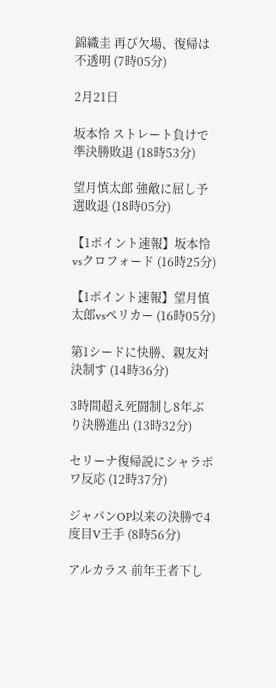錦織圭 再び欠場、復帰は不透明 (7時05分)

2月21日

坂本怜 ストレート負けで準決勝敗退 (18時53分)

望月慎太郎 強敵に屈し予選敗退 (18時05分)

【1ポイント速報】坂本怜vsクロフォード (16時25分)

【1ポイント速報】望月慎太郎vsペリカー (16時05分)

第1シードに快勝、親友対決制す (14時36分)

3時間超え死闘制し8年ぶり決勝進出 (13時32分)

セリーナ復帰説にシャラポワ反応 (12時37分)

ジャパンOP以来の決勝で4度目V王手 (8時56分)

アルカラス 前年王者下し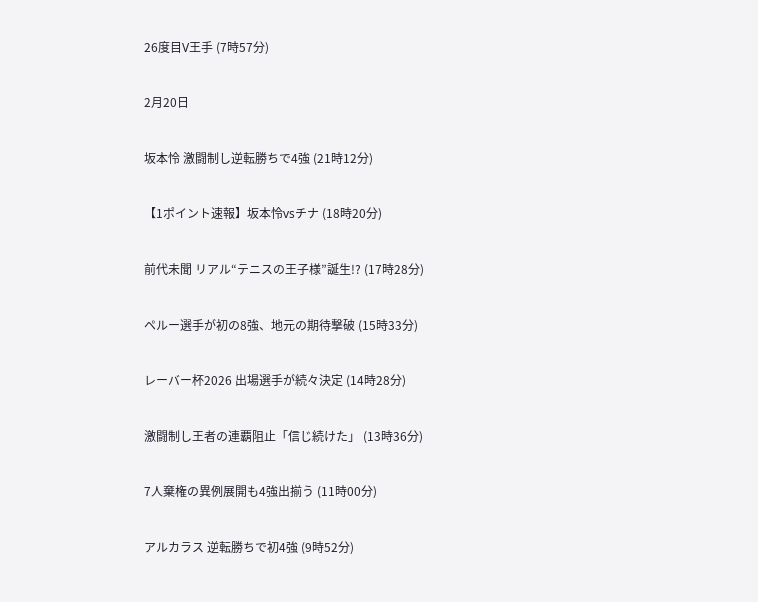26度目V王手 (7時57分)

2月20日

坂本怜 激闘制し逆転勝ちで4強 (21時12分)

【1ポイント速報】坂本怜vsチナ (18時20分)

前代未聞 リアル“テニスの王子様”誕生!? (17時28分)

ペルー選手が初の8強、地元の期待撃破 (15時33分)

レーバー杯2026 出場選手が続々決定 (14時28分)

激闘制し王者の連覇阻止「信じ続けた」 (13時36分)

7人棄権の異例展開も4強出揃う (11時00分)

アルカラス 逆転勝ちで初4強 (9時52分)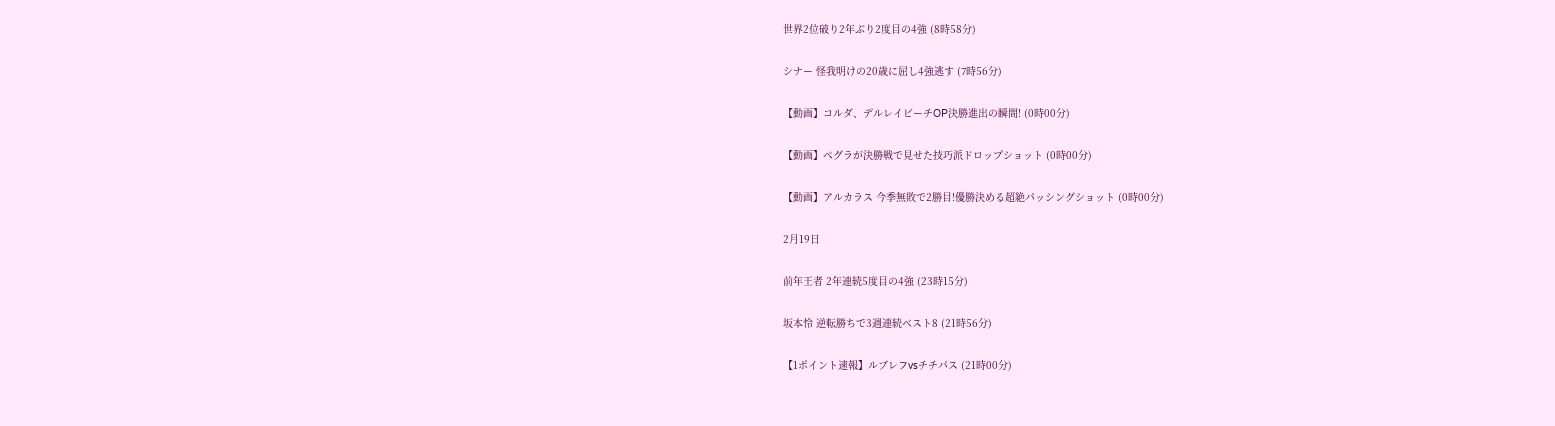世界2位破り2年ぶり2度目の4強 (8時58分)

シナー 怪我明けの20歳に屈し4強逃す (7時56分)

【動画】コルダ、デルレイビーチOP決勝進出の瞬間! (0時00分)

【動画】ペグラが決勝戦で見せた技巧派ドロップショット (0時00分)

【動画】アルカラス 今季無敗で2勝目!優勝決める超絶パッシングショット (0時00分)

2月19日

前年王者 2年連続5度目の4強 (23時15分)

坂本怜 逆転勝ちで3週連続ベスト8 (21時56分)

【1ポイント速報】ルブレフvsチチパス (21時00分)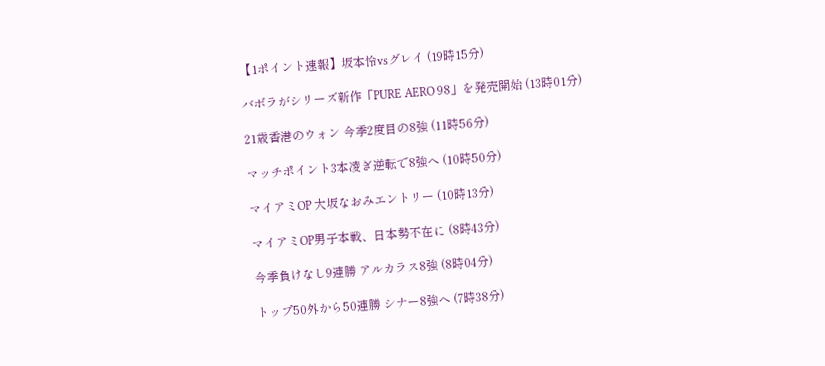【1ポイント速報】坂本怜vsグレイ (19時15分)

バボラがシリーズ新作「PURE AERO 98」を発売開始 (13時01分)

21歳香港のウォン 今季2度目の8強 (11時56分)

マッチポイント3本凌ぎ逆転で8強へ (10時50分)

マイアミOP 大坂なおみエントリー (10時13分)

マイアミOP男子本戦、日本勢不在に (8時43分)

今季負けなし9連勝 アルカラス8強 (8時04分)

トップ50外から50連勝 シナー8強へ (7時38分)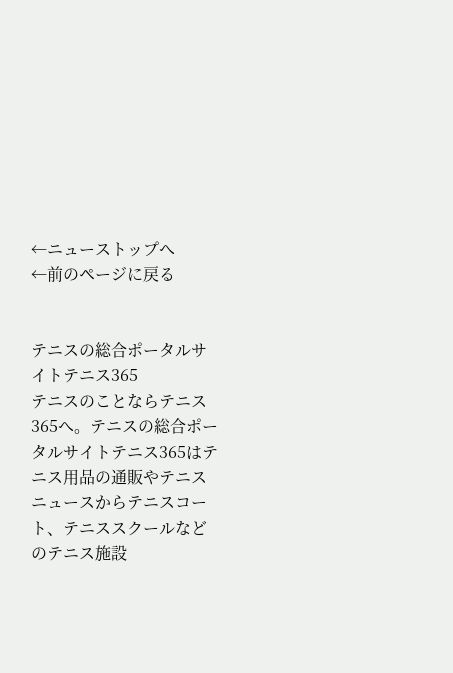←ニューストップへ
←前のページに戻る


テニスの総合ポータルサイトテニス365
テニスのことならテニス365へ。テニスの総合ポータルサイトテニス365はテニス用品の通販やテニスニュースからテニスコート、テニススクールなどのテニス施設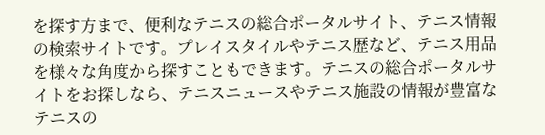を探す方まで、便利なテニスの総合ポータルサイト、テニス情報の検索サイトです。プレイスタイルやテニス歴など、テニス用品を様々な角度から探すこともできます。テニスの総合ポータルサイトをお探しなら、テニスニュースやテニス施設の情報が豊富なテニスの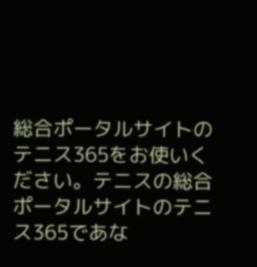総合ポータルサイトのテニス365をお使いください。テニスの総合ポータルサイトのテニス365であな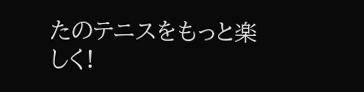たのテニスをもっと楽しく!